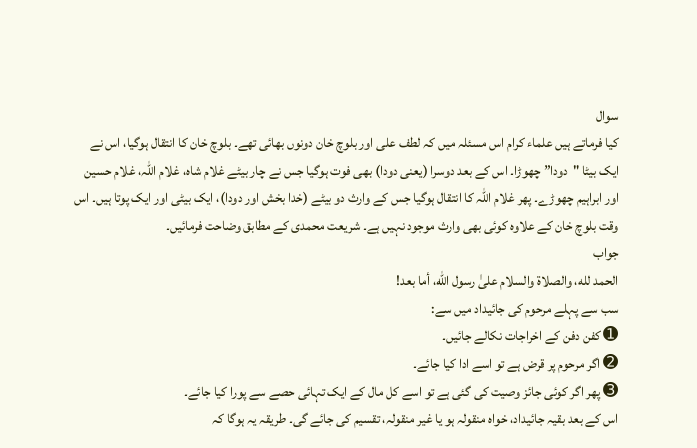سوال
کیا فرماتے ہیں علماء کرام اس مسئلہ میں کہ لطف علی اور بلوچ خان دونوں بھائی تھے۔ بلوچ خان کا انتقال ہوگیا، اس نے ایک بیٹا "دودا” چھوڑا۔ اس کے بعد دوسرا (یعنی دودا) بھی فوت ہوگیا جس نے چار بیٹے غلام شاہ، غلام اللہ، غلام حسین اور ابراہیم چھوڑے۔ پھر غلام اللہ کا انتقال ہوگیا جس کے وارث دو بیٹے (خدا بخش اور دودا)، ایک بیٹی اور ایک پوتا ہیں۔ اس وقت بلوچ خان کے علاوہ کوئی بھی وارث موجود نہیں ہے۔ شریعت محمدی کے مطابق وضاحت فرمائیں۔
جواب
الحمد لله، والصلاة والسلام علىٰ رسول الله، أما بعد!
سب سے پہلے مرحوم کی جائیداد میں سے:
➊ کفن دفن کے اخراجات نکالے جائیں۔
➋ اگر مرحوم پر قرض ہے تو اسے ادا کیا جائے۔
➌ پھر اگر کوئی جائز وصیت کی گئی ہے تو اسے کل مال کے ایک تہائی حصے سے پورا کیا جائے۔
اس کے بعد بقیہ جائیداد، خواہ منقولہ ہو یا غیر منقولہ، تقسیم کی جائے گی۔ طریقہ یہ ہوگا کہ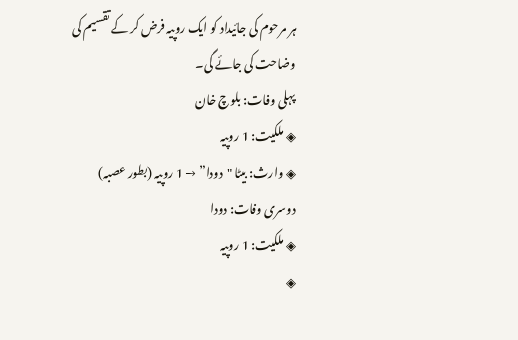ہر مرحوم کی جائیداد کو ایک روپیہ فرض کر کے تقسیم کی وضاحت کی جائے گی۔
پہلی وفات: بلوچ خان
◈ ملکیت: 1 روپیہ
◈ وارث: بیٹا "دودا” → 1 روپیہ (بطور عصبہ)
دوسری وفات: دودا
◈ ملکیت: 1 روپیہ
◈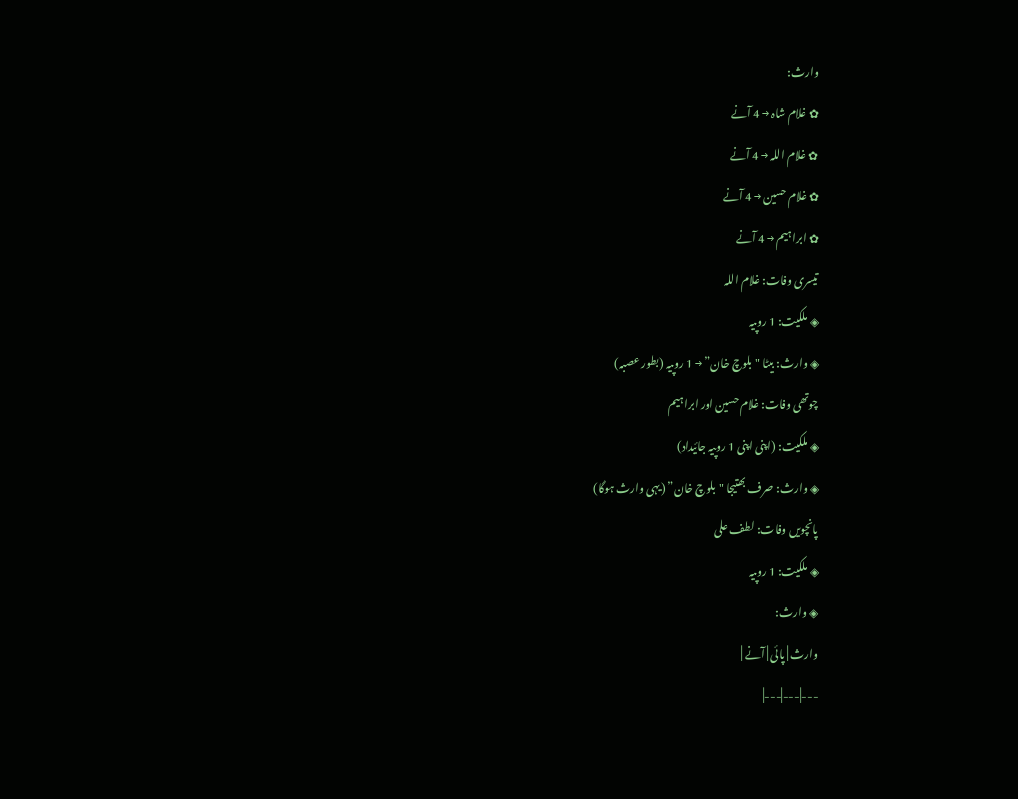وارث:
✿ غلام شاہ → 4 آنے
✿ غلام اللہ → 4 آنے
✿ غلام حسین → 4 آنے
✿ ابراہیم → 4 آنے
تیسری وفات: غلام اللہ
◈ ملکیت: 1 روپیہ
◈ وارث: بیٹا "بلوچ خان” → 1 روپیہ (بطور عصبہ)
چوتھی وفات: غلام حسین اور ابراہیم
◈ ملکیت: (اپنی اپنی 1 روپیہ جائیداد)
◈ وارث: صرف بھتیجا "بلوچ خان” (یہی وارث ہوگا)
پانچویں وفات: لطف علی
◈ ملکیت: 1 روپیہ
◈ وارث:
وارث | پائی | آنے |
---|---|---|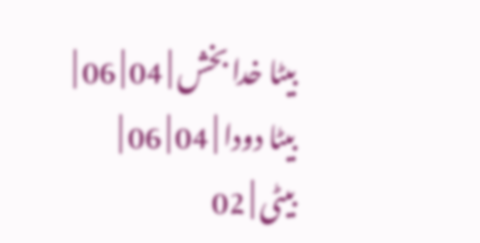بیٹا خدا بخش | 04 | 06 |
بیٹا دودا | 04 | 06 |
بیٹی | 02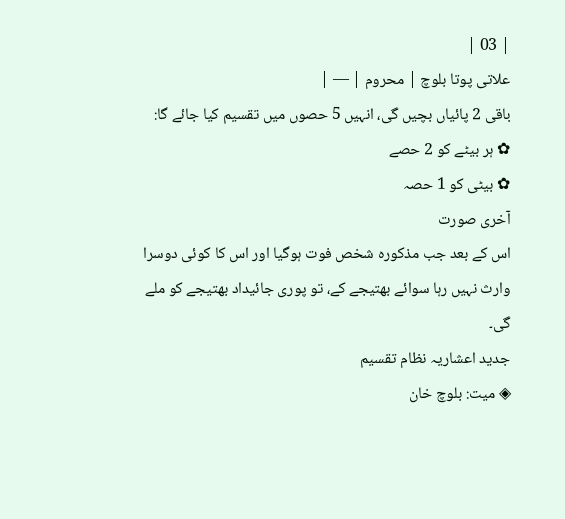| 03 |
علاتی پوتا بلوچ | محروم | — |
باقی 2 پائیاں بچیں گی، انہیں 5 حصوں میں تقسیم کیا جائے گا:
✿ ہر بیٹے کو 2 حصے
✿ بیٹی کو 1 حصہ
آخری صورت
اس کے بعد جب مذکورہ شخص فوت ہوگیا اور اس کا کوئی دوسرا وارث نہیں رہا سوائے بھتیجے کے، تو پوری جائیداد بھتیجے کو ملے گی۔
جدید اعشاریہ نظام تقسیم
◈ میت: بلوچ خان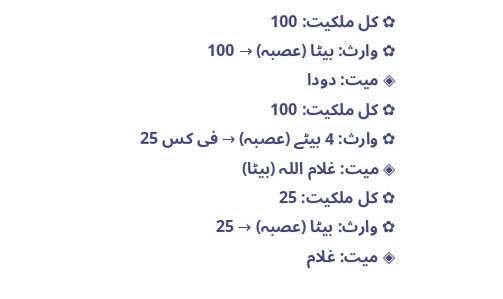✿ کل ملکیت: 100
✿ وارث: بیٹا (عصبہ) → 100
◈ میت: دودا
✿ کل ملکیت: 100
✿ وارث: 4 بیٹے (عصبہ) → فی کس 25
◈ میت: غلام اللہ (بیٹا)
✿ کل ملکیت: 25
✿ وارث: بیٹا (عصبہ) → 25
◈ میت: غلام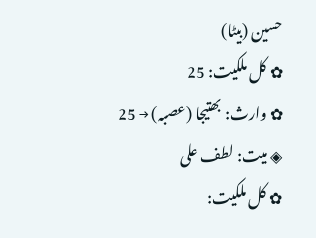حسین (بیٹا)
✿ کل ملکیت: 25
✿ وارث: بھتیجا (عصبہ) → 25
◈ میت: لطف علی
✿ کل ملکیت: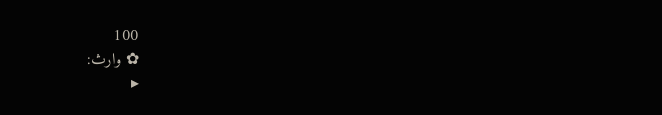100
✿ وارث:
▸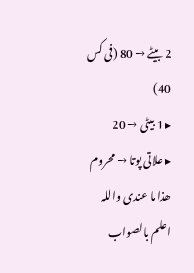2 بیٹے → 80 (فی کس 40)
▸ 1 بیٹی → 20
▸ علاتی پوتا → محروم
ھذا ما عندی واللہ اعلم بالصواب